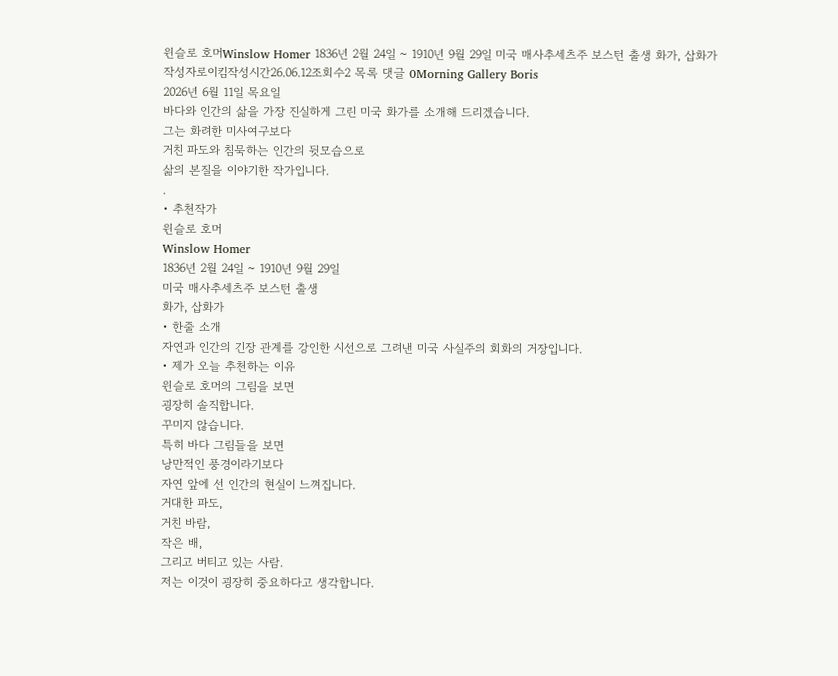윈슬로 호머Winslow Homer 1836년 2월 24일 ~ 1910년 9월 29일 미국 매사추세츠주 보스턴 출생 화가, 삽화가
작성자로이킴작성시간26.06.12조회수2 목록 댓글 0Morning Gallery Boris
2026년 6월 11일 목요일
바다와 인간의 삶을 가장 진실하게 그린 미국 화가를 소개해 드리겠습니다.
그는 화려한 미사여구보다
거친 파도와 침묵하는 인간의 뒷모습으로
삶의 본질을 이야기한 작가입니다.
.
• 추천작가
윈슬로 호머
Winslow Homer
1836년 2월 24일 ~ 1910년 9월 29일
미국 매사추세츠주 보스턴 출생
화가, 삽화가
• 한줄 소개
자연과 인간의 긴장 관계를 강인한 시선으로 그려낸 미국 사실주의 회화의 거장입니다.
• 제가 오늘 추천하는 이유
윈슬로 호머의 그림을 보면
굉장히 솔직합니다.
꾸미지 않습니다.
특히 바다 그림들을 보면
낭만적인 풍경이라기보다
자연 앞에 선 인간의 현실이 느껴집니다.
거대한 파도,
거친 바람,
작은 배,
그리고 버티고 있는 사람.
저는 이것이 굉장히 중요하다고 생각합니다.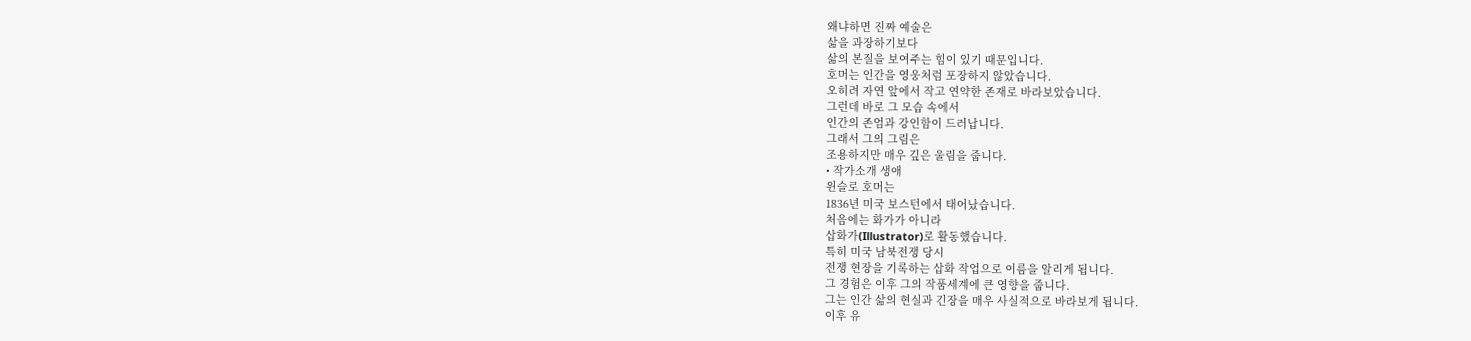왜냐하면 진짜 예술은
삶을 과장하기보다
삶의 본질을 보여주는 힘이 있기 때문입니다.
호머는 인간을 영웅처럼 포장하지 않았습니다.
오히려 자연 앞에서 작고 연약한 존재로 바라보았습니다.
그런데 바로 그 모습 속에서
인간의 존엄과 강인함이 드러납니다.
그래서 그의 그림은
조용하지만 매우 깊은 울림을 줍니다.
• 작가소개 생애
윈슬로 호머는
1836년 미국 보스턴에서 태어났습니다.
처음에는 화가가 아니라
삽화가(Illustrator)로 활동했습니다.
특히 미국 남북전쟁 당시
전쟁 현장을 기록하는 삽화 작업으로 이름을 알리게 됩니다.
그 경험은 이후 그의 작품세계에 큰 영향을 줍니다.
그는 인간 삶의 현실과 긴장을 매우 사실적으로 바라보게 됩니다.
이후 유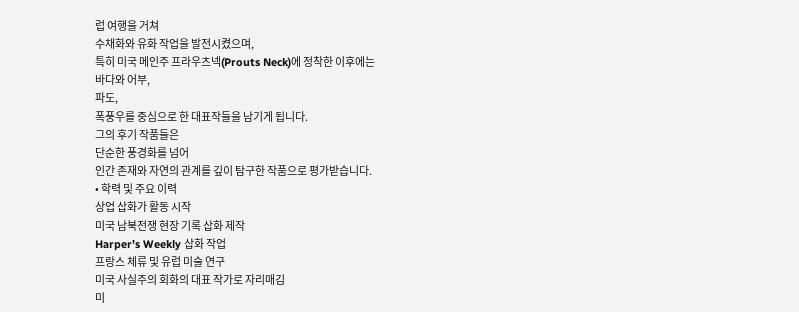럽 여행을 거쳐
수채화와 유화 작업을 발전시켰으며,
특히 미국 메인주 프라우츠넥(Prouts Neck)에 정착한 이후에는
바다와 어부,
파도,
폭풍우를 중심으로 한 대표작들을 남기게 됩니다.
그의 후기 작품들은
단순한 풍경화를 넘어
인간 존재와 자연의 관계를 깊이 탐구한 작품으로 평가받습니다.
• 학력 및 주요 이력
상업 삽화가 활동 시작
미국 남북전쟁 현장 기록 삽화 제작
Harper’s Weekly 삽화 작업
프랑스 체류 및 유럽 미술 연구
미국 사실주의 회화의 대표 작가로 자리매김
미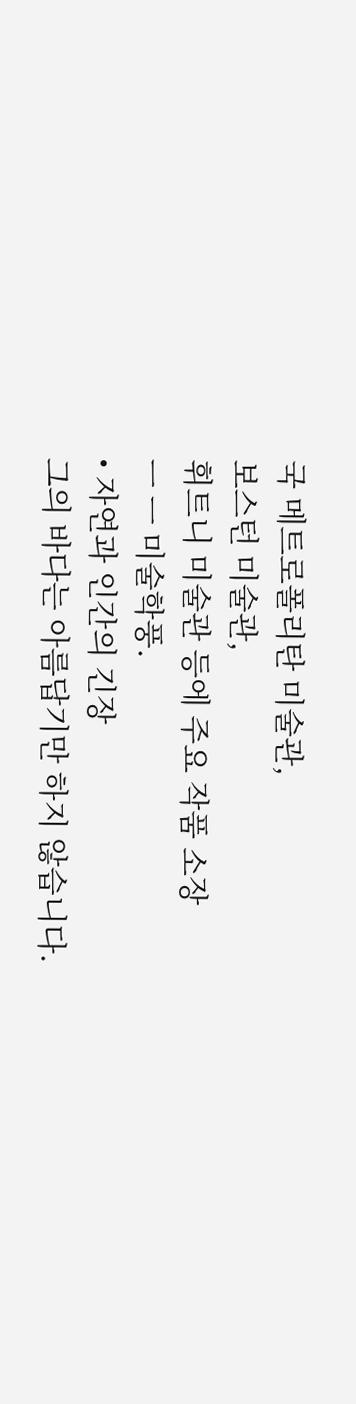국 메트로폴리탄 미술관,
보스턴 미술관,
휘트니 미술관 등에 주요 작품 소장
ㅡ ㅡ 미술학풍.
• 자연과 인간의 긴장
그의 바다는 아름답기만 하지 않습니다.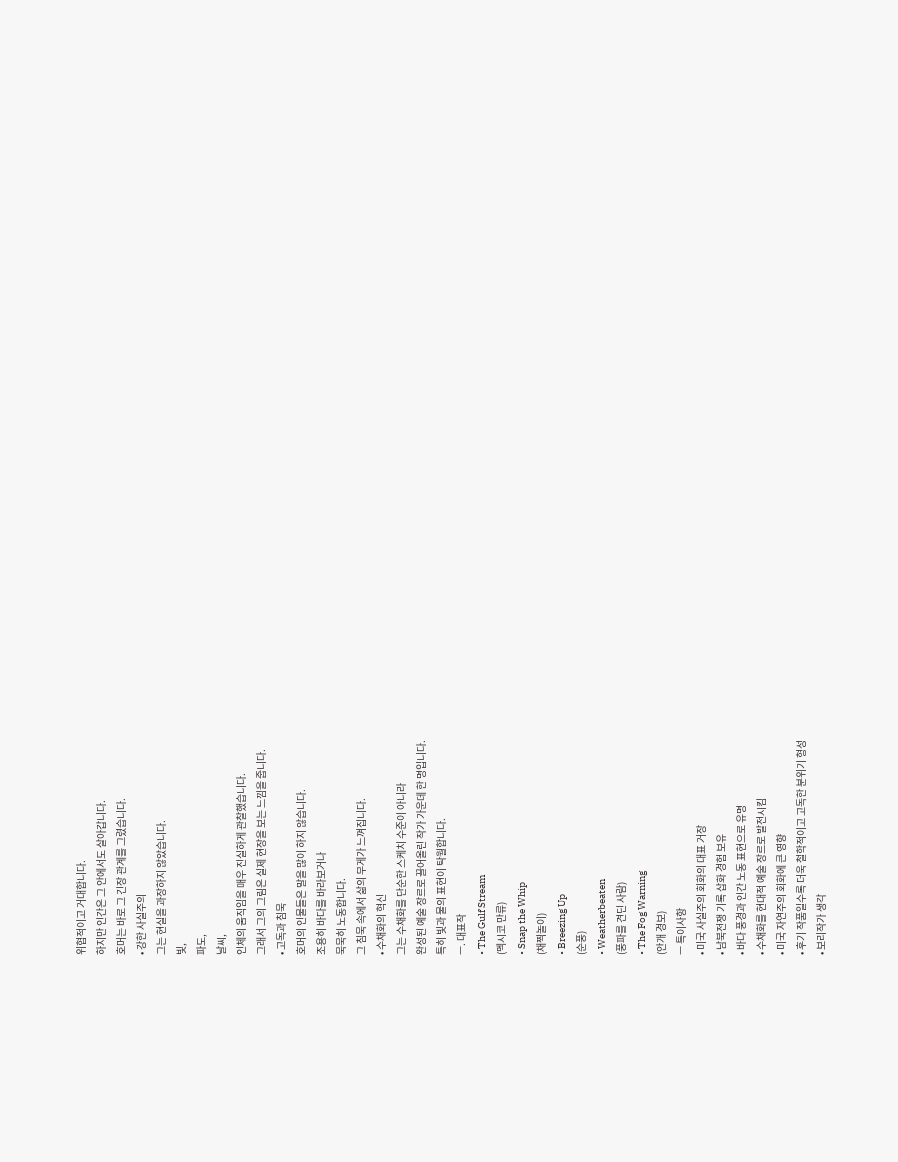위협적이고 거대합니다.
하지만 인간은 그 안에서도 살아갑니다.
호머는 바로 그 긴장 관계를 그렸습니다.
• 강한 사실주의
그는 현실을 과장하지 않았습니다.
빛,
파도,
날씨,
인체의 움직임을 매우 진실하게 관찰했습니다.
그래서 그의 그림은 실제 현장을 보는 느낌을 줍니다.
• 고독과 침묵
호머의 인물들은 말을 많이 하지 않습니다.
조용히 바다를 바라보거나
묵묵히 노동합니다.
그 침묵 속에서 삶의 무게가 느껴집니다.
• 수채화의 혁신
그는 수채화를 단순한 스케치 수준이 아니라
완성된 예술 장르로 끌어올린 작가 가운데 한 명입니다.
특히 빛과 물의 표현이 탁월합니다.
ㅡ. 대표작
• The Gulf Stream
(멕시코 만류)
• Snap the Whip
(채찍놀이)
• Breezing Up
(순풍)
• Weatherbeaten
(풍파를 견딘 사람)
• The Fog Warning
(안개 경보)
ㅡ 특이사항
• 미국 사실주의 회화의 대표 거장
• 남북전쟁 기록 삽화 경험 보유
• 바다 풍경과 인간 노동 표현으로 유명
• 수채화를 현대적 예술 장르로 발전시킴
• 미국 자연주의 회화에 큰 영향
• 후기 작품일수록 더욱 철학적이고 고독한 분위기 형성
• 보리작가 생각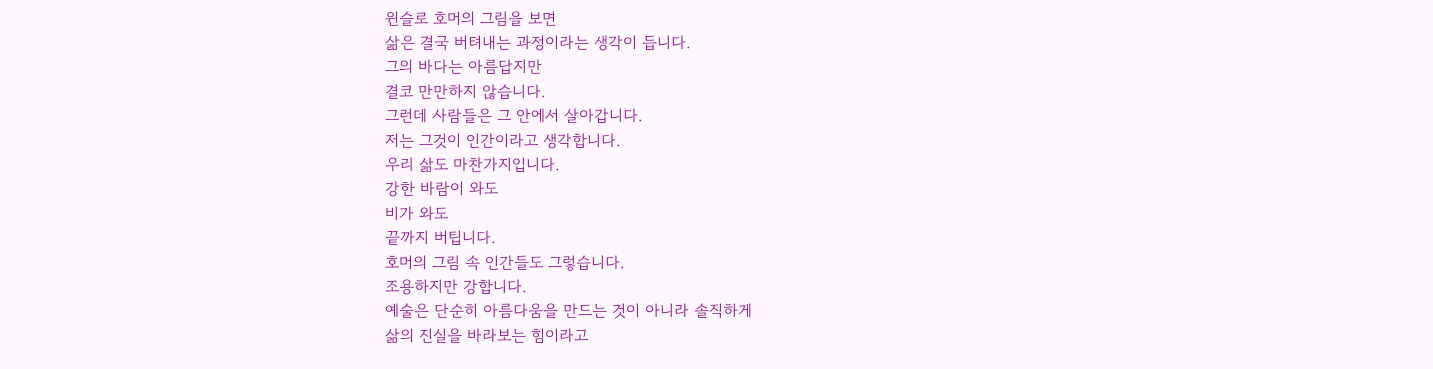윈슬로 호머의 그림을 보면
삶은 결국 버텨내는 과정이라는 생각이 듭니다.
그의 바다는 아름답지만
결코 만만하지 않습니다.
그런데 사람들은 그 안에서 살아갑니다.
저는 그것이 인간이라고 생각합니다.
우리 삶도 마찬가지입니다.
강한 바람이 와도
비가 와도
끝까지 버팁니다.
호머의 그림 속 인간들도 그렇습니다.
조용하지만 강합니다.
예술은 단순히 아름다움을 만드는 것이 아니라 솔직하게
삶의 진실을 바라보는 힘이라고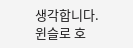생각합니다.
윈슬로 호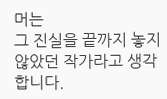머는
그 진실을 끝까지 놓지 않았던 작가라고 생각합니다.